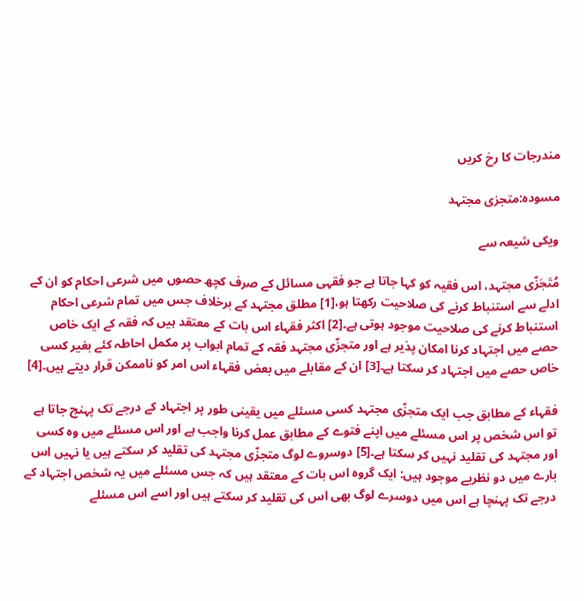مندرجات کا رخ کریں

مسودہ:متجزی مجتہد

ویکی شیعہ سے

مُتَجَزّی مجتہد، اس فقیہ کو کہا جاتا ہے جو فقہی مسائل کے صرف کچھ حصوں میں شرعی احکام کو ان کے ادلے سے استنباط کرنے کی صلاحیت رکھتا ہو،[1] مطلق مجتہد کے برخلاف جس میں تمام شرعی احکام استنباط کرنے کی صلاحیت موجود ہوتی ہے۔[2] اکثر فقہاء اس بات کے معتقد ہیں کہ فقہ کے ایک خاص حصے میں اجتہاد کرنا امکان پذیر ہے اور متجزّی مجتہد فقہ کے تمام ابواب پر مکمل احاطہ کئے بغیر کسی خاص حصے میں اجتہاد کر سکتا ہے۔[3] ان کے مقابلے میں بعض فقہاء اس امر کو ناممکن قرار دیتے ہیں۔[4]

فقہاء کے مطابق جب ایک متجزّی مجتہد کسی مسئلے میں یقینی طور پر اجتہاد کے درجے تک پہنچ جاتا ہے تو اس شخص پر اس مسئلے میں اپنے فتوے کے مطابق عمل کرنا واجب ہے اور اس مسئلے میں وہ کسی اور مجتہد کی تقلید نہیں کر سکتا ہے۔[5] دوسروے لوگ متجزّی مجتہد کی تقلید کر سکتے ہیں یا نہیں اس بارے میں دو نظریے موجود ہیں: ایک گروہ اس بات کے معتقد ہیں کہ جس مسئلے میں یہ شخص اجتہاد کے درجے تک پہنچا ہے اس میں دوسرے لوگ بھی اس کی تقلید کر سکتے ہیں اور اسے اس مسئلے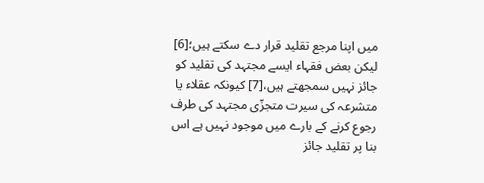میں اپنا مرجع تقلید قرار دے سکتے ہیں؛[6] لیکن بعض فقہاء ایسے مجتہد کی تقلید کو جائز نہیں سمجھتے ہیں،[7] کیونکہ عقلاء یا متشرعہ کی سیرت متجزّی مجتہد کی طرف رجوع کرنے کے بارے میں موجود نہیں ہے اس بنا پر تقلید جائز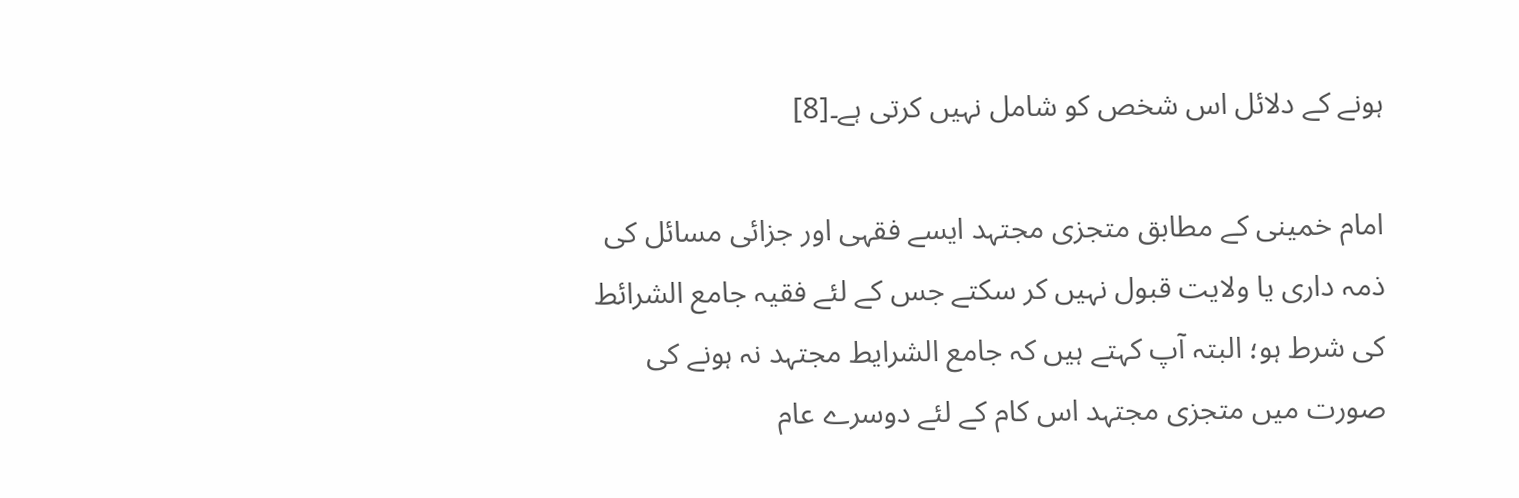ہونے کے دلائل اس شخص کو شامل نہیں کرتی ہے۔[8]

امام خمینی کے مطابق متجزی مجتہد ایسے فقہی اور جزائی مسائل کی ذمہ داری یا ولایت قبول نہیں کر سکتے جس کے لئے فقیہ جامع‌ الشرائط کی شرط ہو؛ البتہ آپ کہتے ہیں کہ جامع‌ الشرایط مجتہد نہ ہونے کی صورت میں متجزی مجتہد اس کام کے لئے دوسرے عام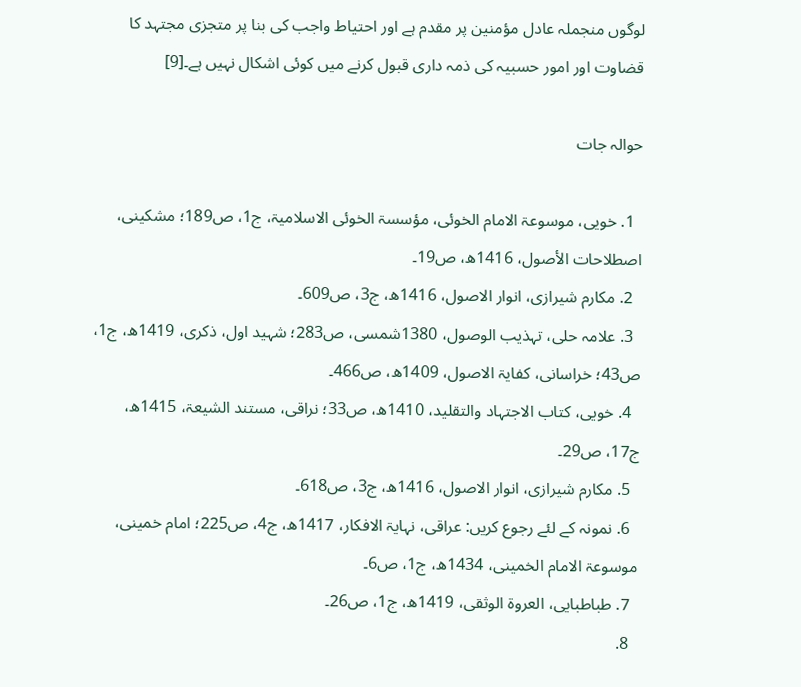لوگوں منجملہ عادل مؤمنین پر مقدم ہے اور احتیاط واجب کی بنا پر متجزی مجتہد کا قضاوت اور امور حسبیہ کی ذمہ داری قبول کرنے میں کوئی اشکال نہیں ہے۔[9]

حوالہ جات

  1. خویی، موسوعۃ الامام الخوئی، مؤسسۃ الخوئی الاسلامیۃ، ج1، ص189؛ مشکینی، اصطلاحات الأصول، 1416ھ، ص19۔
  2. مکارم شیرازی، انوار الاصول، 1416ھ، ج3، ص609۔
  3. علامہ حلی، تہذیب الوصول، 1380شمسی، ص283؛ شہید اول، ذکری، 1419ھ، ج1، ص43؛ خراسانی، کفایۃ الاصول، 1409ھ، ص466۔
  4. خویی، کتاب الاجتہاد والتقلید، 1410ھ، ص33؛ نراقی، مستند الشیعۃ، 1415ھ، ج17، ص29۔
  5. مکارم شیرازی، انوار الاصول، 1416ھ، ج3، ص618۔
  6. نمونہ کے لئے رجوع کریں: عراقی، نہایۃ الافکار، 1417ھ، ج4، ص225؛ امام خمینی، موسوعۃ الامام الخمینی، 1434ھ، ج1، ص6۔
  7. طباطبایی، العروۃ الوثقی، 1419ھ، ج1، ص26۔
  8.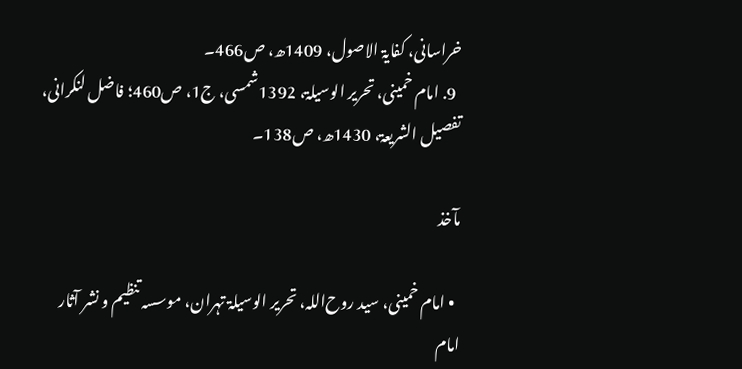خراسانی، کفایۃ الاصول، 1409ھ، ص466۔
  9. امام خمینی، تحریر الوسیلۃ، 1392شمسی، ج1، ص460؛ فاضل لنکرانی، تفصیل الشریعۃ، 1430ھ، ص138۔

مآخذ

  • امام خمینی، سید روح‌اللہ، تحریر الوسیلۃ تہران، موسسہ تنظیم و نشر آثار امام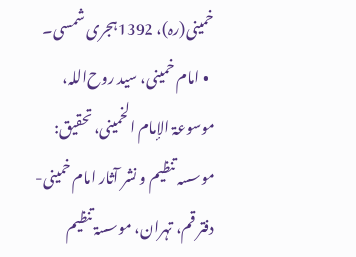خمینی(رہ)، 1392ہجری شمسی۔
  • امام خمینی، سید روح‌اللہ، موسوعۃ الإمام الخمینی، تحقیق: موسسہ تنظیم و نشر آثار امام خمینی- دفتر قم، تہران، موسسۃ تنظیم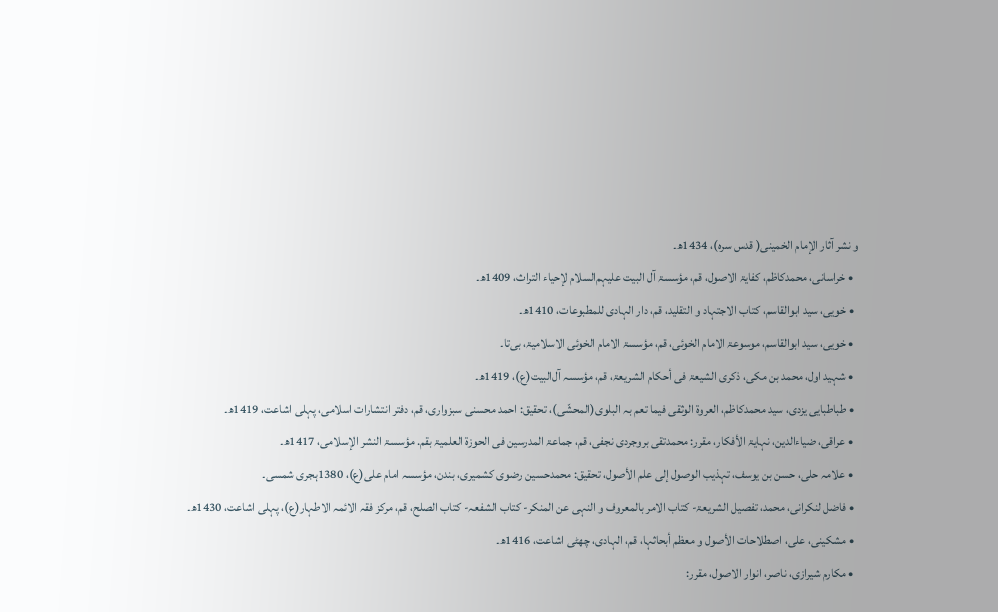و نشر آثار الإمام الخمینی( قدس سرہ)، 1434ھ۔
  • خراسانی، محمدکاظم، کفایۃ الاصول، قم، مؤسسۃ آل البیت علیہم‌السلام لإحیاء التراث، 1409ھ۔
  • خویی، سید ابوالقاسم، کتاب الاجتہاد و التقلید، قم، دار الہادی للمطبوعات، 1410ھ۔
  • خویی، سید ابوالقاسم، موسوعۃ الامام الخوئی، قم، مؤسسۃ الامام الخوئی الاسلامیۃ، بی‌تا۔
  • شہید اول، محمد بن مکی، ذکری الشیعۃ فی أحکام الشریعۃ، قم، مؤسسہ آل‌البیت(ع)، 1419ھ۔
  • طباطبایی یزدی، سید محمدکاظم، العروۃ الوثقی فیما تعم بہ البلوی(المحشّی)، تحقیق: احمد محسنی سبزواری، قم، دفتر انتشارات اسلامی، پہلی اشاعت، 1419ھ۔
  • عراقی، ضیاءالدین، نہایۃ الأفکار، مقرر: محمدتقی بروجردی نجفی، قم، جماعۃ المدرسین فی الحوزۃ العلمیۃ بقم. مؤسسۃ النشر الإسلامی، 1417ھ۔
  • علامہ حلی، حسن بن یوسف، تہذیب الوصول إلی علم الأصول، تحقیق: محمدحسین رضوی کشمیری، بندن، مؤسسہ امام علی(ع)، 1380ہجری شمسی۔
  • فاضل لنکرانی، محمد، تفصیل الشریعۃ- کتاب الامر بالمعروف و النہی عن المنکر- کتاب الشفعہ- کتاب الصلح، قم، مرکز فقہ الائمہ الاطہار(ع)، پہلی اشاعت، 1430ھ۔
  • مشکینی، علی، اصطلاحات الأصول و معظم أبحاثہا، قم، الہادی، چھٹی اشاعت، 1416ھ۔
  • مکارم شیرازی، ناصر، انوار الاصول، مقرر: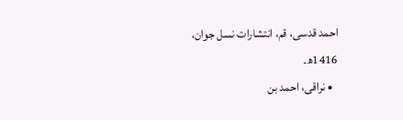احمد قدسی، قم، انتشارات نسل جوان، 1416ھ۔
  • نراقی، احمد بن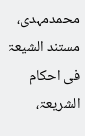محمدمہدی، مستند الشیعۃ فی احکام الشریعۃ،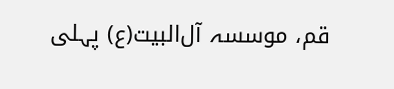قم، موسسہ آل‌البیت(ع) پہلی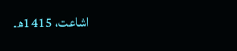اشاعت، 1415ھ۔